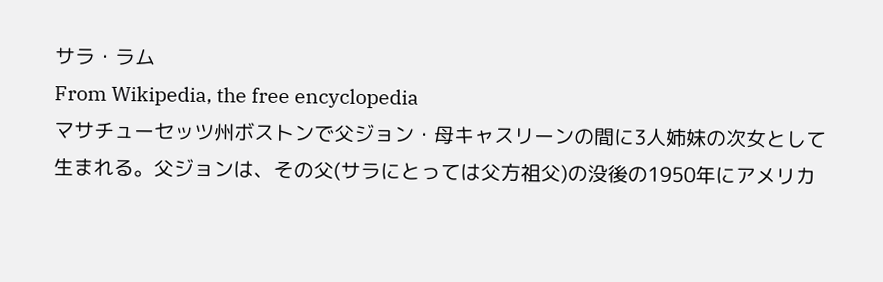サラ・ラム
From Wikipedia, the free encyclopedia
マサチューセッツ州ボストンで父ジョン・母キャスリーンの間に3人姉妹の次女として生まれる。父ジョンは、その父(サラにとっては父方祖父)の没後の1950年にアメリカ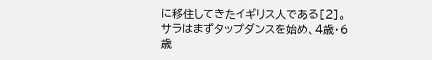に移住してきたイギリス人である[2]。
サラはまずタップダンスを始め、4歳・6歳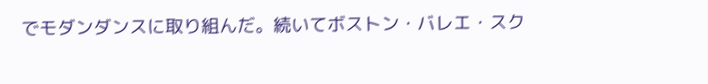でモダンダンスに取り組んだ。続いてボストン・バレエ・スク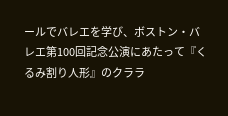ールでバレエを学び、ボストン・バレエ第100回記念公演にあたって『くるみ割り人形』のクララ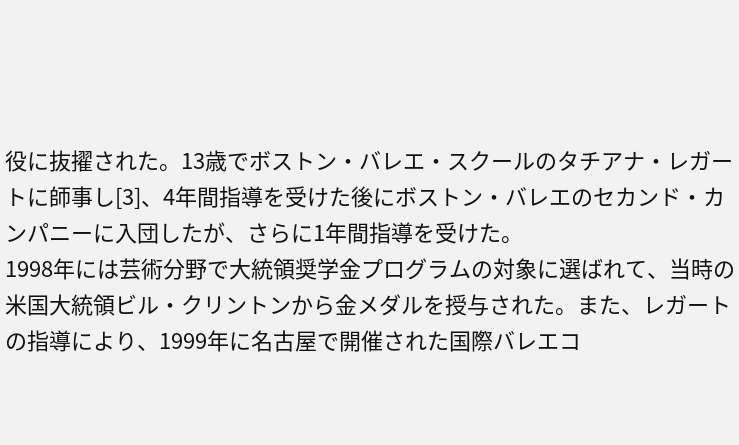役に抜擢された。13歳でボストン・バレエ・スクールのタチアナ・レガートに師事し[3]、4年間指導を受けた後にボストン・バレエのセカンド・カンパニーに入団したが、さらに1年間指導を受けた。
1998年には芸術分野で大統領奨学金プログラムの対象に選ばれて、当時の米国大統領ビル・クリントンから金メダルを授与された。また、レガートの指導により、1999年に名古屋で開催された国際バレエコ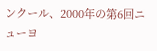ンクール、2000年の第6回ニューヨ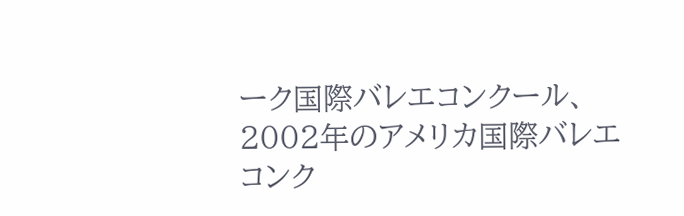ーク国際バレエコンクール、2002年のアメリカ国際バレエコンク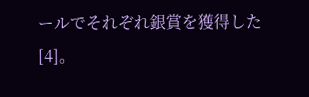ールでそれぞれ銀賞を獲得した[4]。